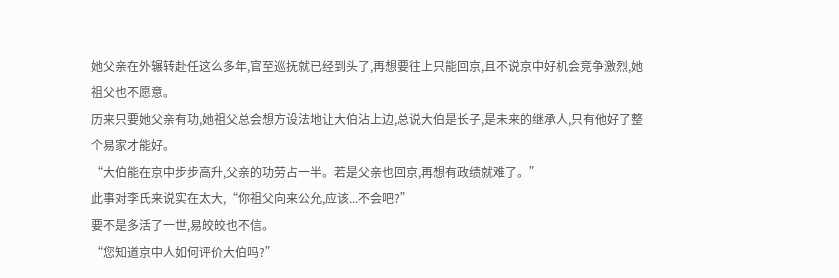她父亲在外辗转赴任这么多年,官至巡抚就已经到头了,再想要往上只能回京,且不说京中好机会竞争激烈,她祖父也不愿意。
历来只要她父亲有功,她祖父总会想方设法地让大伯沾上边,总说大伯是长子,是未来的继承人,只有他好了整个易家才能好。
“大伯能在京中步步高升,父亲的功劳占一半。若是父亲也回京,再想有政绩就难了。”
此事对李氏来说实在太大,“你祖父向来公允,应该...不会吧?”
要不是多活了一世,易皎皎也不信。
“您知道京中人如何评价大伯吗?”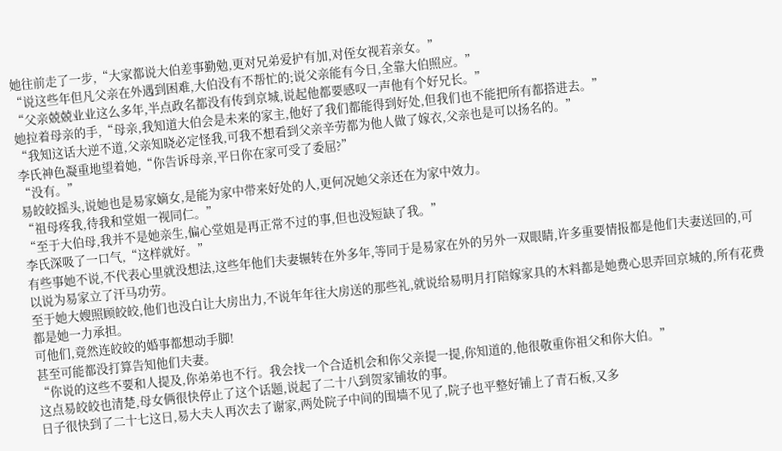她往前走了一步,“大家都说大伯差事勤勉,更对兄弟爱护有加,对侄女视若亲女。”
“说这些年但凡父亲在外遇到困难,大伯没有不帮忙的;说父亲能有今日,全靠大伯照应。”
“父亲兢兢业业这么多年,半点政名都没有传到京城,说起他都要感叹一声他有个好兄长。”
她拉着母亲的手,“母亲,我知道大伯会是未来的家主,他好了我们都能得到好处,但我们也不能把所有都搭进去。”
“我知这话大逆不道,父亲知晓必定怪我,可我不想看到父亲辛劳都为他人做了嫁衣,父亲也是可以扬名的。”
李氏神色凝重地望着她,“你告诉母亲,平日你在家可受了委屈?”
“没有。”
易皎皎摇头,说她也是易家嫡女,是能为家中带来好处的人,更何况她父亲还在为家中效力。
“祖母疼我,待我和堂姐一视同仁。”
“至于大伯母,我并不是她亲生,偏心堂姐是再正常不过的事,但也没短缺了我。”
李氏深吸了一口气,“这样就好。”
有些事她不说,不代表心里就没想法,这些年他们夫妻辗转在外多年,等同于是易家在外的另外一双眼睛,许多重要情报都是他们夫妻送回的,可以说为易家立了汗马功劳。
至于她大嫂照顾皎皎,他们也没白让大房出力,不说年年往大房送的那些礼,就说给易明月打陪嫁家具的木料都是她费心思弄回京城的,所有花费都是她一力承担。
可他们,竟然连皎皎的婚事都想动手脚!
甚至可能都没打算告知他们夫妻。
“你说的这些不要和人提及,你弟弟也不行。我会找一个合适机会和你父亲提一提,你知道的,他很敬重你祖父和你大伯。”
这点易皎皎也清楚,母女俩很快停止了这个话题,说起了二十八到贺家铺妆的事。
日子很快到了二十七这日,易大夫人再次去了谢家,两处院子中间的围墙不见了,院子也平整好铺上了青石板,又多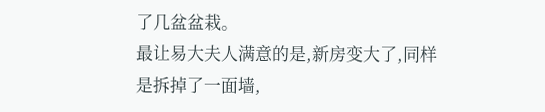了几盆盆栽。
最让易大夫人满意的是,新房变大了,同样是拆掉了一面墙,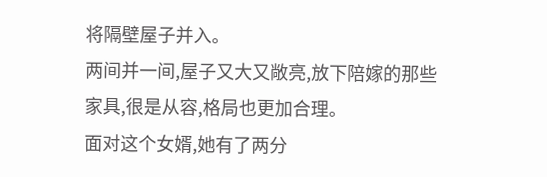将隔壁屋子并入。
两间并一间,屋子又大又敞亮,放下陪嫁的那些家具,很是从容,格局也更加合理。
面对这个女婿,她有了两分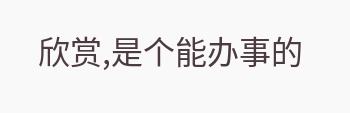欣赏,是个能办事的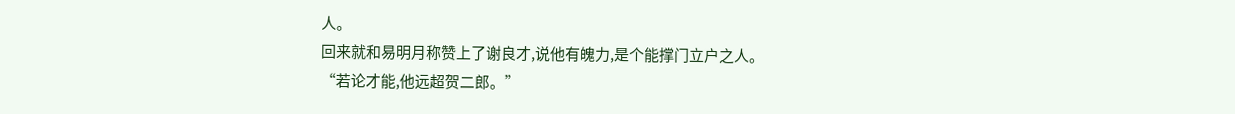人。
回来就和易明月称赞上了谢良才,说他有魄力,是个能撑门立户之人。
“若论才能,他远超贺二郎。”